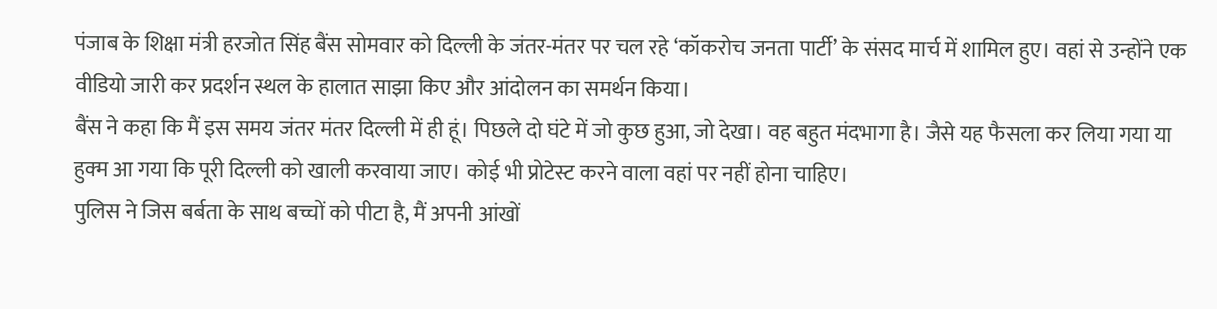पंजाब के शिक्षा मंत्री हरजोत सिंह बैंस सोमवार को दिल्ली के जंतर-मंतर पर चल रहे ‘कॉकरोच जनता पार्टी’ के संसद मार्च में शामिल हुए। वहां से उन्होंने एक वीडियो जारी कर प्रदर्शन स्थल के हालात साझा किए और आंदोलन का समर्थन किया।
बैंस ने कहा कि मैं इस समय जंतर मंतर दिल्ली में ही हूं। पिछले दो घंटे में जो कुछ हुआ, जो देखा। वह बहुत मंदभागा है। जैसे यह फैसला कर लिया गया या हुक्म आ गया कि पूरी दिल्ली को खाली करवाया जाए। कोई भी प्रोटेस्ट करने वाला वहां पर नहीं होना चाहिए।
पुलिस ने जिस बर्बता के साथ बच्चों को पीटा है, मैं अपनी आंखों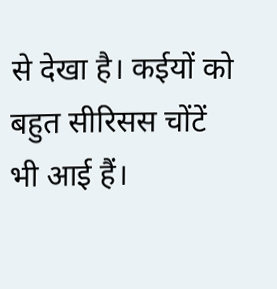से देखा है। कईयों को बहुत सीरिसस चोंटें भी आई हैं।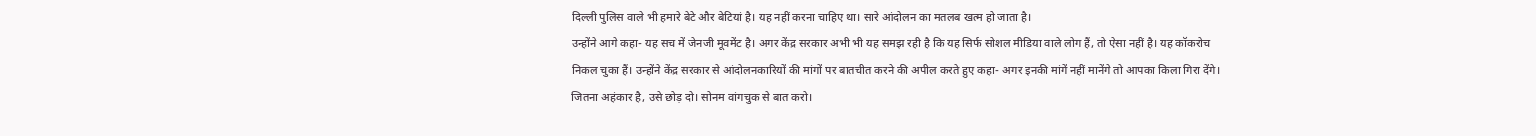दिल्ली पुलिस वाले भी हमारे बेटे और बेटियां है। यह नहीं करना चाहिए था। सारे आंदोलन का मतलब खत्म हो जाता है।
उन्होंने आगे कहा- यह सच में जेनजी मूवमेंट है। अगर केंद्र सरकार अभी भी यह समझ रही है कि यह सिर्फ सोशल मीडिया वाले लोग हैं, तो ऐसा नहीं है। यह कॉकरोच निकल चुका हैं। उन्होंने केंद्र सरकार से आंदोलनकारियों की मांगों पर बातचीत करने की अपील करते हुए कहा- अगर इनकी मांगें नहीं मानेंगे तो आपका किला गिरा देंगे। जितना अहंकार है, उसे छोड़ दो। सोनम वांगचुक से बात करो।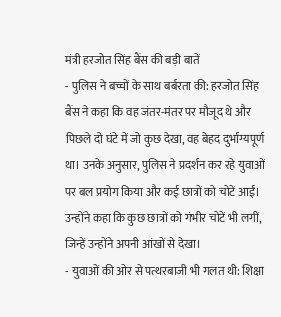मंत्री हरजोत सिंह बैंस की बड़ी बातें
- पुलिस ने बच्चों के साथ बर्बरता की: हरजोत सिंह बैंस ने कहा कि वह जंतर-मंतर पर मौजूद थे और पिछले दो घंटे में जो कुछ देखा, वह बेहद दुर्भाग्यपूर्ण था। उनके अनुसार, पुलिस ने प्रदर्शन कर रहे युवाओं पर बल प्रयोग किया और कई छात्रों को चोटें आईं। उन्होंने कहा कि कुछ छात्रों को गंभीर चोटें भी लगीं, जिन्हें उन्होंने अपनी आंखों से देखा।
- युवाओं की ओर से पत्थरबाजी भी गलत थी: शिक्षा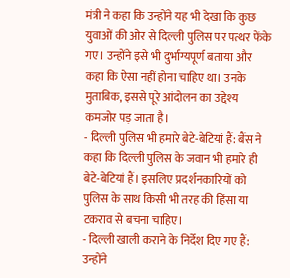मंत्री ने कहा कि उन्होंने यह भी देखा कि कुछ युवाओं की ओर से दिल्ली पुलिस पर पत्थर फेंके गए। उन्होंने इसे भी दुर्भाग्यपूर्ण बताया और कहा कि ऐसा नहीं होना चाहिए था। उनके मुताबिक, इससे पूरे आंदोलन का उद्देश्य कमजोर पड़ जाता है।
- दिल्ली पुलिस भी हमारे बेटे-बेटियां हैं: बैंस ने कहा कि दिल्ली पुलिस के जवान भी हमारे ही बेटे-बेटियां हैं। इसलिए प्रदर्शनकारियों को पुलिस के साथ किसी भी तरह की हिंसा या टकराव से बचना चाहिए।
- दिल्ली खाली कराने के निर्देश दिए गए हैं: उन्होंने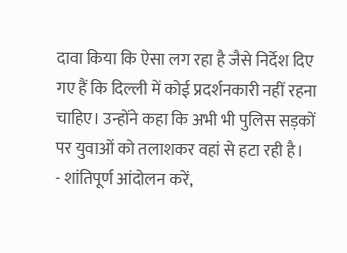दावा किया कि ऐसा लग रहा है जैसे निर्देश दिए गए हैं कि दिल्ली में कोई प्रदर्शनकारी नहीं रहना चाहिए। उन्होंने कहा कि अभी भी पुलिस सड़कों पर युवाओं को तलाशकर वहां से हटा रही है।
- शांतिपूर्ण आंदोलन करें,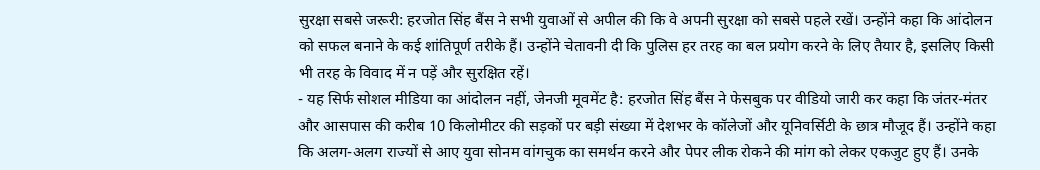सुरक्षा सबसे जरूरी: हरजोत सिंह बैंस ने सभी युवाओं से अपील की कि वे अपनी सुरक्षा को सबसे पहले रखें। उन्होंने कहा कि आंदोलन को सफल बनाने के कई शांतिपूर्ण तरीके हैं। उन्होंने चेतावनी दी कि पुलिस हर तरह का बल प्रयोग करने के लिए तैयार है, इसलिए किसी भी तरह के विवाद में न पड़ें और सुरक्षित रहें।
- यह सिर्फ सोशल मीडिया का आंदोलन नहीं, जेनजी मूवमेंट है: हरजोत सिंह बैंस ने फेसबुक पर वीडियो जारी कर कहा कि जंतर-मंतर और आसपास की करीब 10 किलोमीटर की सड़कों पर बड़ी संख्या में देशभर के कॉलेजों और यूनिवर्सिटी के छात्र मौजूद हैं। उन्होंने कहा कि अलग-अलग राज्यों से आए युवा सोनम वांगचुक का समर्थन करने और पेपर लीक रोकने की मांग को लेकर एकजुट हुए हैं। उनके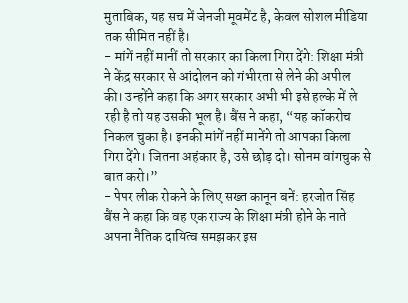मुताबिक, यह सच में जेनजी मूवमेंट है, केवल सोशल मीडिया तक सीमित नहीं है।
- मांगें नहीं मानीं तो सरकार का किला गिरा देंगे: शिक्षा मंत्री ने केंद्र सरकार से आंदोलन को गंभीरता से लेने की अपील की। उन्होंने कहा कि अगर सरकार अभी भी इसे हल्के में ले रही है तो यह उसकी भूल है। बैंस ने कहा, “यह कॉकरोच निकल चुका है। इनकी मांगें नहीं मानेंगे तो आपका किला गिरा देंगे। जितना अहंकार है, उसे छोड़ दो। सोनम वांगचुक से बात करो।”
- पेपर लीक रोकने के लिए सख्त कानून बनें: हरजोत सिंह बैंस ने कहा कि वह एक राज्य के शिक्षा मंत्री होने के नाते अपना नैतिक दायित्व समझकर इस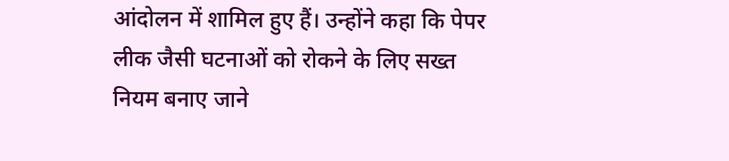आंदोलन में शामिल हुए हैं। उन्होंने कहा कि पेपर लीक जैसी घटनाओं को रोकने के लिए सख्त नियम बनाए जाने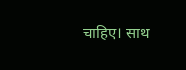चाहिए। साथ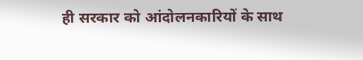ही सरकार को आंदोलनकारियों के साथ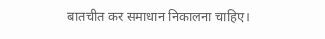बातचीत कर समाधान निकालना चाहिए।